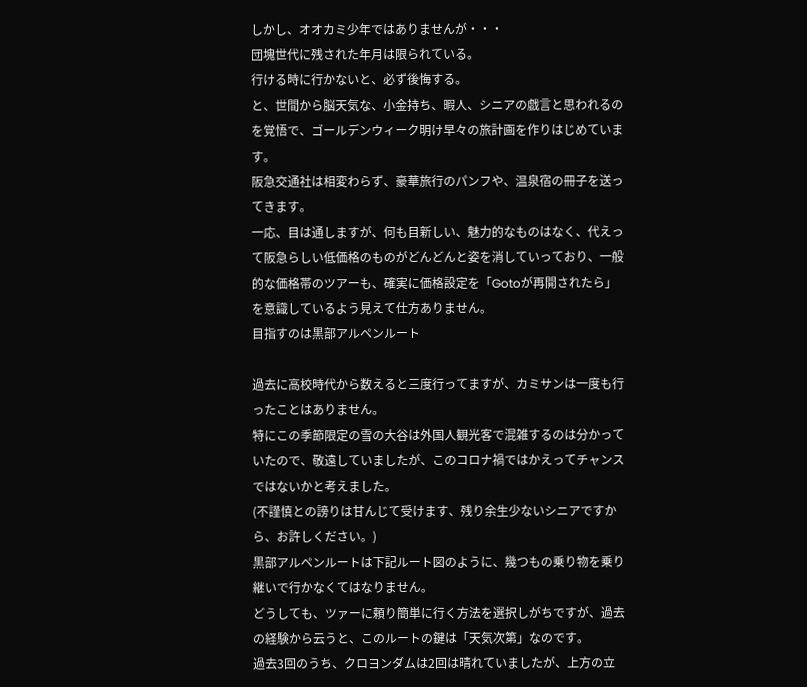しかし、オオカミ少年ではありませんが・・・
団塊世代に残された年月は限られている。
行ける時に行かないと、必ず後悔する。
と、世間から脳天気な、小金持ち、暇人、シニアの戯言と思われるのを覚悟で、ゴールデンウィーク明け早々の旅計画を作りはじめています。
阪急交通社は相変わらず、豪華旅行のパンフや、温泉宿の冊子を送ってきます。
一応、目は通しますが、何も目新しい、魅力的なものはなく、代えって阪急らしい低価格のものがどんどんと姿を消していっており、一般的な価格帯のツアーも、確実に価格設定を「Gotoが再開されたら」を意識しているよう見えて仕方ありません。
目指すのは黒部アルペンルート

過去に高校時代から数えると三度行ってますが、カミサンは一度も行ったことはありません。
特にこの季節限定の雪の大谷は外国人観光客で混雑するのは分かっていたので、敬遠していましたが、このコロナ禍ではかえってチャンスではないかと考えました。
(不謹慎との謗りは甘んじて受けます、残り余生少ないシニアですから、お許しください。)
黒部アルペンルートは下記ルート図のように、幾つもの乗り物を乗り継いで行かなくてはなりません。
どうしても、ツァーに頼り簡単に行く方法を選択しがちですが、過去の経験から云うと、このルートの鍵は「天気次第」なのです。
過去3回のうち、クロヨンダムは2回は晴れていましたが、上方の立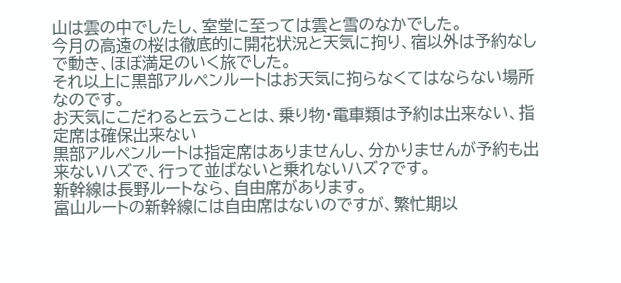山は雲の中でしたし、室堂に至っては雲と雪のなかでした。
今月の高遠の桜は徹底的に開花状況と天気に拘り、宿以外は予約なしで動き、ほぼ満足のいく旅でした。
それ以上に黒部アルペンルートはお天気に拘らなくてはならない場所なのです。
お天気にこだわると云うことは、乗り物・電車類は予約は出来ない、指定席は確保出来ない
黒部アルペンルートは指定席はありませんし、分かりませんが予約も出来ないハズで、行って並ばないと乗れないハズ?です。
新幹線は長野ルートなら、自由席があります。
富山ルートの新幹線には自由席はないのですが、繁忙期以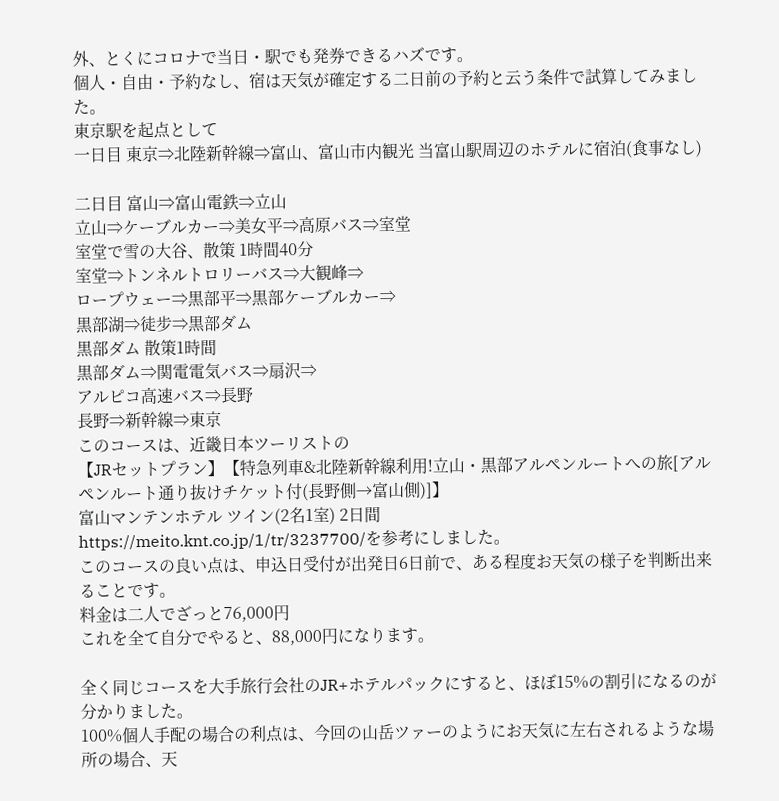外、とくにコロナで当日・駅でも発券できるハズです。
個人・自由・予約なし、宿は天気が確定する二日前の予約と云う条件で試算してみました。
東京駅を起点として
一日目 東京⇒北陸新幹線⇒富山、富山市内観光 当富山駅周辺のホテルに宿泊(食事なし)

二日目 富山⇒富山電鉄⇒立山
立山⇒ケーブルカー⇒美女平⇒高原バス⇒室堂
室堂で雪の大谷、散策 1時間40分
室堂⇒トンネルトロリーバス⇒大観峰⇒
ロープウェー⇒黒部平⇒黒部ケーブルカー⇒
黒部湖⇒徒步⇒黒部ダム
黒部ダム 散策1時間
黒部ダム⇒関電電気バス⇒扇沢⇒
アルピコ高速バス⇒長野
長野⇒新幹線⇒東京
このコースは、近畿日本ツーリストの
【JRセットプラン】【特急列車&北陸新幹線利用!立山・黒部アルペンルートへの旅[アルペンルート通り抜けチケット付(長野側→富山側)]】
富山マンテンホテル ツイン(2名1室) 2日間
https://meito.knt.co.jp/1/tr/3237700/を参考にしました。
このコースの良い点は、申込日受付が出発日6日前で、ある程度お天気の様子を判断出来ることです。
料金は二人でざっと76,000円
これを全て自分でやると、88,000円になります。

全く同じコースを大手旅行会社のJR+ホテルパックにすると、ほぼ15%の割引になるのが分かりました。
100%個人手配の場合の利点は、今回の山岳ツァーのようにお天気に左右されるような場所の場合、天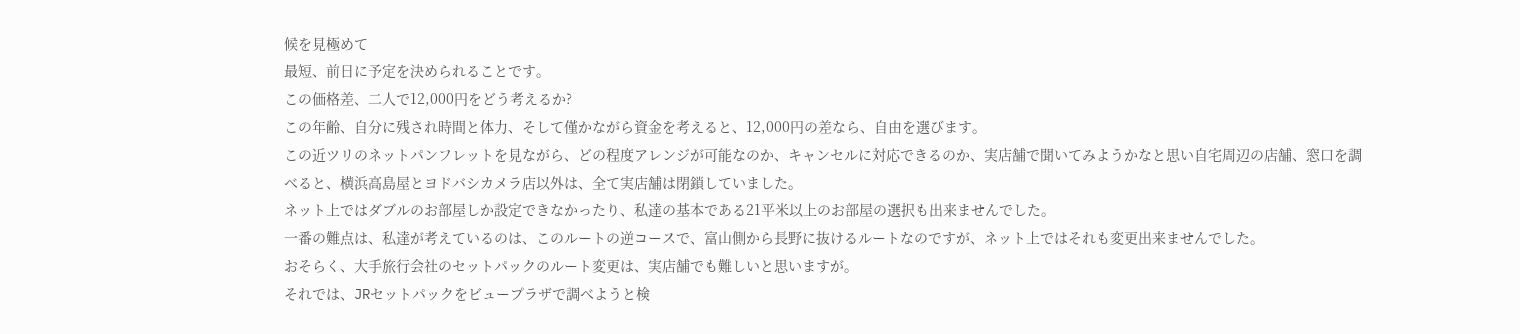候を見極めて
最短、前日に予定を決められることです。
この価格差、二人で12,000円をどう考えるか?
この年齢、自分に残され時間と体力、そして僅かながら資金を考えると、12,000円の差なら、自由を選びます。
この近ツリのネットパンフレットを見ながら、どの程度アレンジが可能なのか、キャンセルに対応できるのか、実店舗で聞いてみようかなと思い自宅周辺の店舗、窓口を調べると、横浜高島屋とヨドバシカメラ店以外は、全て実店舗は閉鎖していました。
ネット上ではダブルのお部屋しか設定できなかったり、私達の基本である21平米以上のお部屋の選択も出来ませんでした。
一番の難点は、私達が考えているのは、このルートの逆コースで、富山側から長野に抜けるルートなのですが、ネット上ではそれも変更出来ませんでした。
おそらく、大手旅行会社のセットパックのルート変更は、実店舗でも難しいと思いますが。
それでは、JRセットパックをビュープラザで調べようと検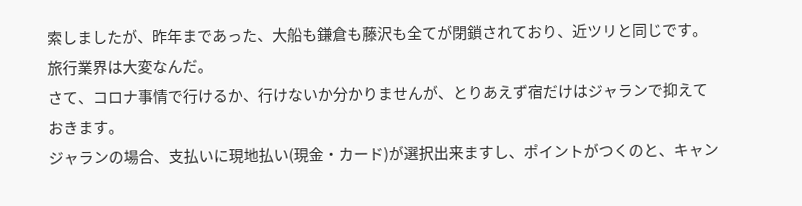索しましたが、昨年まであった、大船も鎌倉も藤沢も全てが閉鎖されており、近ツリと同じです。旅行業界は大変なんだ。
さて、コロナ事情で行けるか、行けないか分かりませんが、とりあえず宿だけはジャランで抑えておきます。
ジャランの場合、支払いに現地払い(現金・カード)が選択出来ますし、ポイントがつくのと、キャン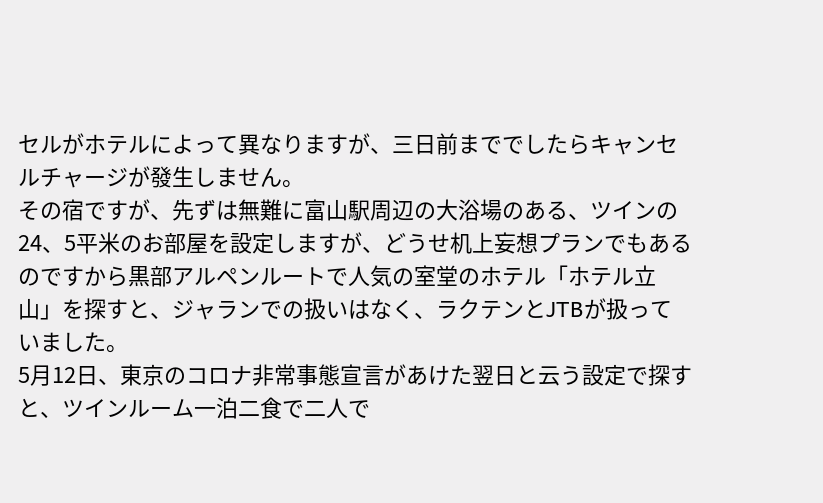セルがホテルによって異なりますが、三日前まででしたらキャンセルチャージが發生しません。
その宿ですが、先ずは無難に富山駅周辺の大浴場のある、ツインの24、5平米のお部屋を設定しますが、どうせ机上妄想プランでもあるのですから黒部アルペンルートで人気の室堂のホテル「ホテル立山」を探すと、ジャランでの扱いはなく、ラクテンとJTBが扱っていました。
5月12日、東京のコロナ非常事態宣言があけた翌日と云う設定で探すと、ツインルーム一泊二食で二人で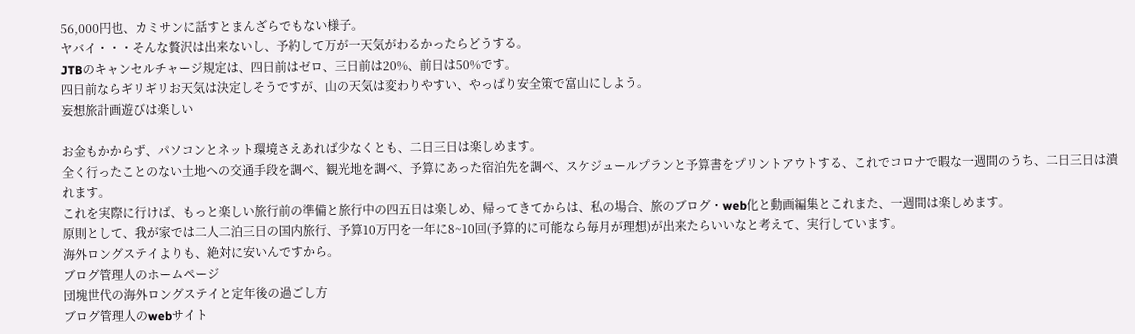56,000円也、カミサンに話すとまんざらでもない様子。
ヤバイ・・・そんな贅沢は出来ないし、予約して万が一天気がわるかったらどうする。
JTBのキャンセルチャージ規定は、四日前はゼロ、三日前は20%、前日は50%です。
四日前ならギリギリお天気は決定しそうですが、山の天気は変わりやすい、やっぱり安全策で富山にしよう。
妄想旅計画遊びは楽しい

お金もかからず、パソコンとネット環境さえあれば少なくとも、二日三日は楽しめます。
全く行ったことのない土地への交通手段を調べ、観光地を調べ、予算にあった宿泊先を調べ、スケジュールプランと予算書をプリントアウトする、これでコロナで暇な一週間のうち、二日三日は潰れます。
これを実際に行けば、もっと楽しい旅行前の準備と旅行中の四五日は楽しめ、帰ってきてからは、私の場合、旅のブログ・web化と動画編集とこれまた、一週間は楽しめます。
原則として、我が家では二人二泊三日の国内旅行、予算10万円を一年に8~10回(予算的に可能なら毎月が理想)が出来たらいいなと考えて、実行しています。
海外ロングステイよりも、絶対に安いんですから。
ブログ管理人のホームページ
団塊世代の海外ロングステイと定年後の過ごし方
ブログ管理人のwebサイト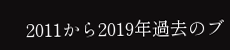2011から2019年過去のブ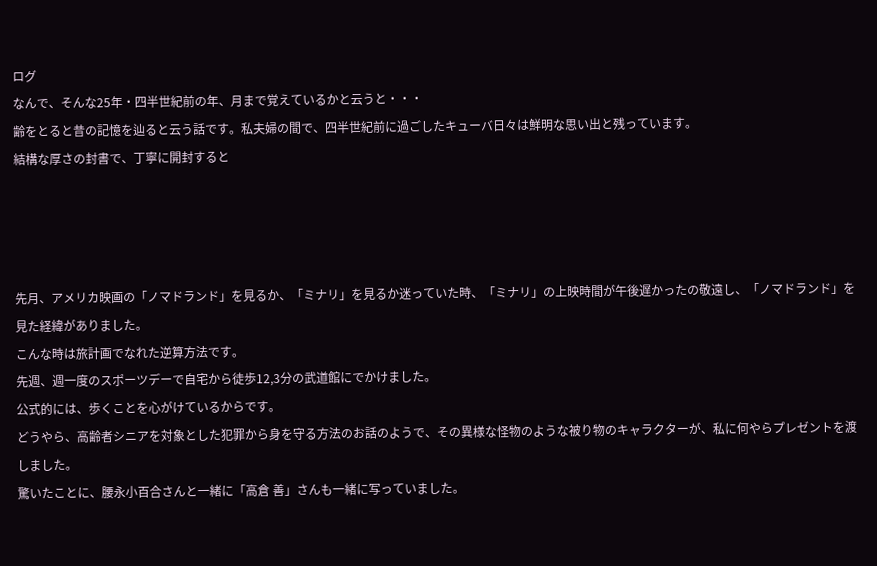ログ
なんで、そんな25年・四半世紀前の年、月まで覚えているかと云うと・・・
齢をとると昔の記憶を辿ると云う話です。私夫婦の間で、四半世紀前に過ごしたキューバ日々は鮮明な思い出と残っています。
結構な厚さの封書で、丁寧に開封すると




先月、アメリカ映画の「ノマドランド」を見るか、「ミナリ」を見るか迷っていた時、「ミナリ」の上映時間が午後遅かったの敬遠し、「ノマドランド」を見た経緯がありました。
こんな時は旅計画でなれた逆算方法です。
先週、週一度のスポーツデーで自宅から徒歩12,3分の武道館にでかけました。
公式的には、歩くことを心がけているからです。
どうやら、高齢者シニアを対象とした犯罪から身を守る方法のお話のようで、その異様な怪物のような被り物のキャラクターが、私に何やらプレゼントを渡しました。
驚いたことに、腰永小百合さんと一緒に「高倉 善」さんも一緒に写っていました。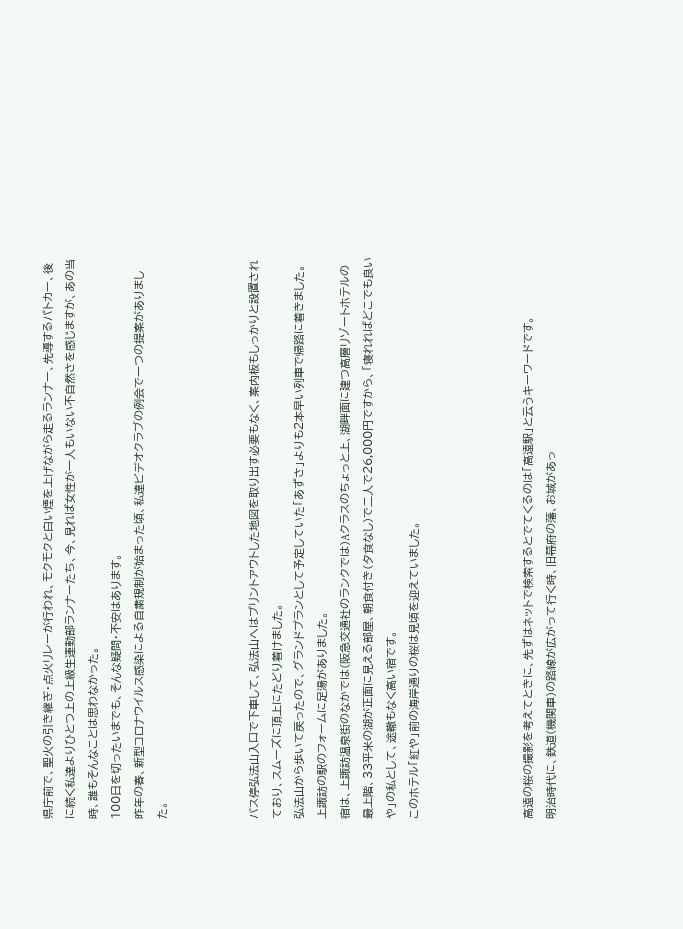県庁前で、聖火の引き継ぎ・点火リレーが行われ、モクモクと白い煙を上げながら走るランナー、先導するパトカー、後に続く私達よりひとつ上の上級生運動部ランナーたち、今、見れば女性が一人もいない不自然さを感じますが、あの当時、誰もそんなことは思わなかった。
100日を切ったいまでも、そんな疑問・不安はあります。
昨年の春、新型コロナウイルス感染による自粛規制が始まった頃、私達ビデオクラブの例会で一つの提案がありました。



バス停弘法山入口で下車して、弘法山へはプリントアウトした地図を取り出す必要もなく、案内板もしっかりと設置されており、スムーズに頂上にたどり着けました。
弘法山から歩いて戻ったので、グランドプランとして予定していた「あずさ」よりも2本早い列車で帰路に着きました。
上諏訪の駅のフォームに足湯がありました。
宿は、上諏訪温泉街のなかでは(阪急交通社のランクでは)Aクラスのちょっと上、湖畔面に建つ高層リゾートホテルの最上階、33平米の湖が正面に見える部屋、朝食付き(夕食なし)で二人で26,000円ですから、「寝れればどこでも良いや」の私として、途轍もなく高い宿です。
このホテル「紅や」前の海岸通りの桜は見頃を迎えていました。




高遠の桜の撮影を考えてときに、先ずはネットで検索するとでてくるのは「高遠駅」と云うキーワードです。
明治時代に、鉄道(機関車)の路線が広がって行く時、旧幕府の藩、お城があっ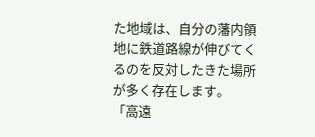た地域は、自分の藩内領地に鉄道路線が伸びてくるのを反対したきた場所が多く存在します。
「高遠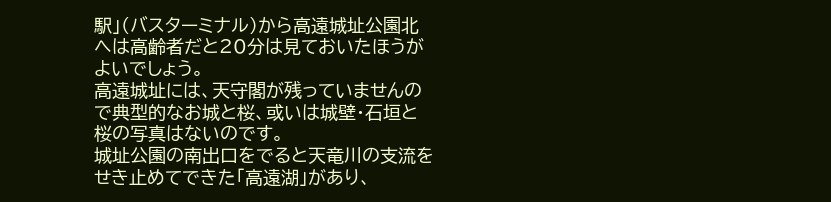駅」(バスターミナル)から高遠城址公園北へは高齢者だと20分は見ておいたほうがよいでしょう。
高遠城址には、天守閣が残っていませんので典型的なお城と桜、或いは城壁・石垣と桜の写真はないのです。
城址公園の南出口をでると天竜川の支流をせき止めてできた「高遠湖」があり、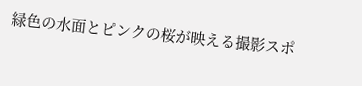緑色の水面とピンクの桜が映える撮影スポ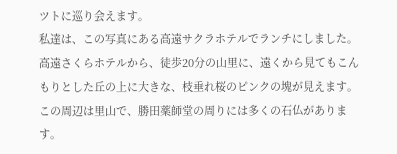ツトに巡り会えます。
私達は、この写真にある高遠サクラホテルでランチにしました。
高遠さくらホテルから、徒歩20分の山里に、遠くから見てもこんもりとした丘の上に大きな、枝垂れ桜のピンクの塊が見えます。
この周辺は里山で、勝田薬師堂の周りには多くの石仏があります。